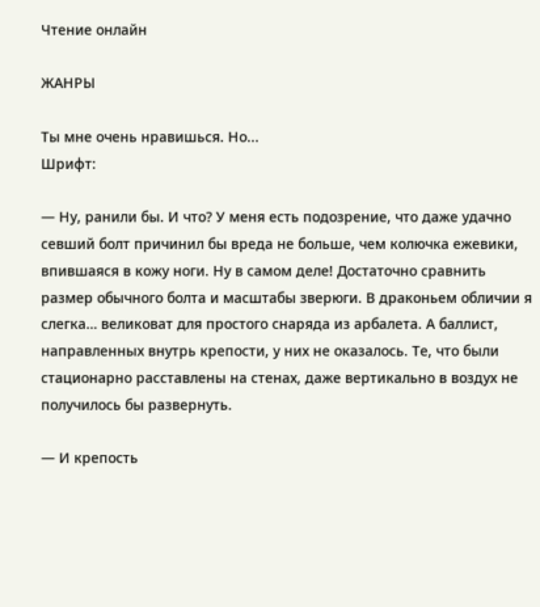Чтение онлайн

ЖАНРЫ

Ты мне очень нравишься. Но...
Шрифт:

— Ну, ранили бы. И что? У меня есть подозрение, что даже удачно севший болт причинил бы вреда не больше, чем колючка ежевики, впившаяся в кожу ноги. Ну в самом деле! Достаточно сравнить размер обычного болта и масштабы зверюги. В драконьем обличии я слегка… великоват для простого снаряда из арбалета. А баллист, направленных внутрь крепости, у них не оказалось. Те, что были стационарно расставлены на стенах, даже вертикально в воздух не получилось бы развернуть.

— И крепость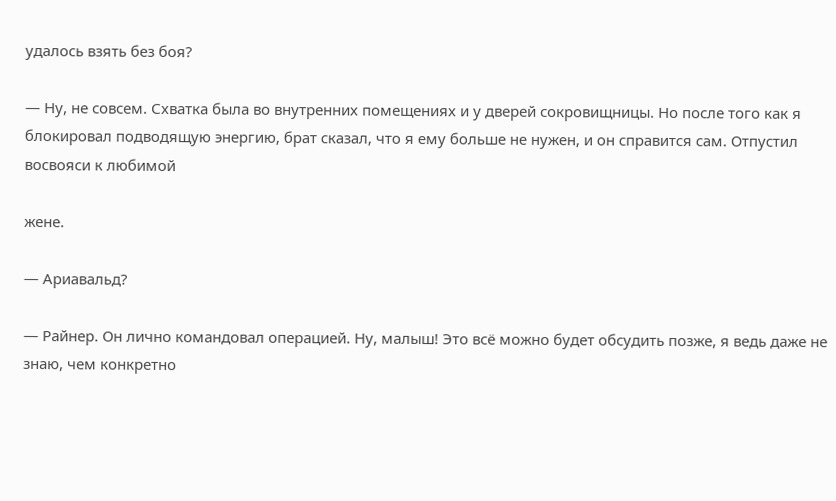удалось взять без боя?

— Ну, не совсем. Схватка была во внутренних помещениях и у дверей сокровищницы. Но после того как я блокировал подводящую энергию, брат сказал, что я ему больше не нужен, и он справится сам. Отпустил восвояси к любимой

жене.

— Ариавальд?

— Райнер. Он лично командовал операцией. Ну, малыш! Это всё можно будет обсудить позже, я ведь даже не знаю, чем конкретно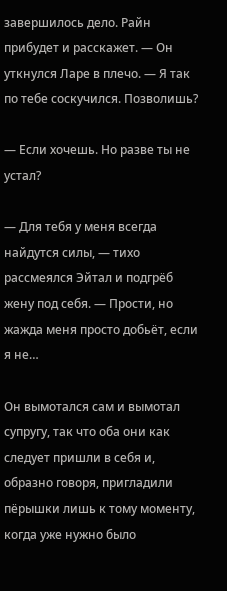завершилось дело. Райн прибудет и расскажет. — Он уткнулся Ларе в плечо. — Я так по тебе соскучился. Позволишь?

— Если хочешь. Но разве ты не устал?

— Для тебя у меня всегда найдутся силы, — тихо рассмеялся Эйтал и подгрёб жену под себя. — Прости, но жажда меня просто добьёт, если я не…

Он вымотался сам и вымотал супругу, так что оба они как следует пришли в себя и, образно говоря, пригладили пёрышки лишь к тому моменту, когда уже нужно было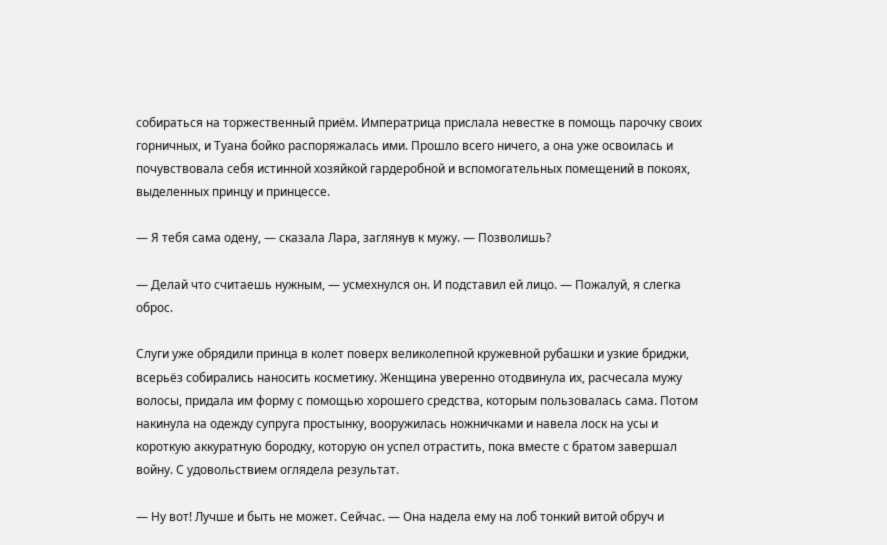собираться на торжественный приём. Императрица прислала невестке в помощь парочку своих горничных, и Туана бойко распоряжалась ими. Прошло всего ничего, а она уже освоилась и почувствовала себя истинной хозяйкой гардеробной и вспомогательных помещений в покоях, выделенных принцу и принцессе.

— Я тебя сама одену, — сказала Лара, заглянув к мужу. — Позволишь?

— Делай что считаешь нужным, — усмехнулся он. И подставил ей лицо. — Пожалуй, я слегка оброс.

Слуги уже обрядили принца в колет поверх великолепной кружевной рубашки и узкие бриджи, всерьёз собирались наносить косметику. Женщина уверенно отодвинула их, расчесала мужу волосы, придала им форму с помощью хорошего средства, которым пользовалась сама. Потом накинула на одежду супруга простынку, вооружилась ножничками и навела лоск на усы и короткую аккуратную бородку, которую он успел отрастить, пока вместе с братом завершал войну. С удовольствием оглядела результат.

— Ну вот! Лучше и быть не может. Сейчас. — Она надела ему на лоб тонкий витой обруч и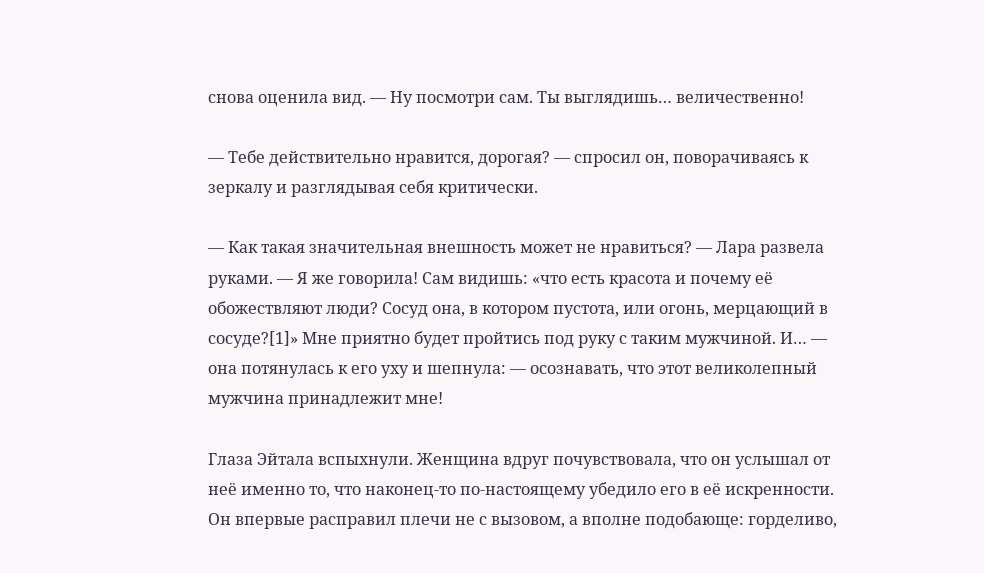снова оценила вид. — Ну посмотри сам. Ты выглядишь… величественно!

— Тебе действительно нравится, дорогая? — спросил он, поворачиваясь к зеркалу и разглядывая себя критически.

— Как такая значительная внешность может не нравиться? — Лара развела руками. — Я же говорила! Сам видишь: «что есть красота и почему её обожествляют люди? Сосуд она, в котором пустота, или огонь, мерцающий в сосуде?[1]» Мне приятно будет пройтись под руку с таким мужчиной. И… — она потянулась к его уху и шепнула: — осознавать, что этот великолепный мужчина принадлежит мне!

Глаза Эйтала вспыхнули. Женщина вдруг почувствовала, что он услышал от неё именно то, что наконец-то по-настоящему убедило его в её искренности. Он впервые расправил плечи не с вызовом, а вполне подобающе: горделиво,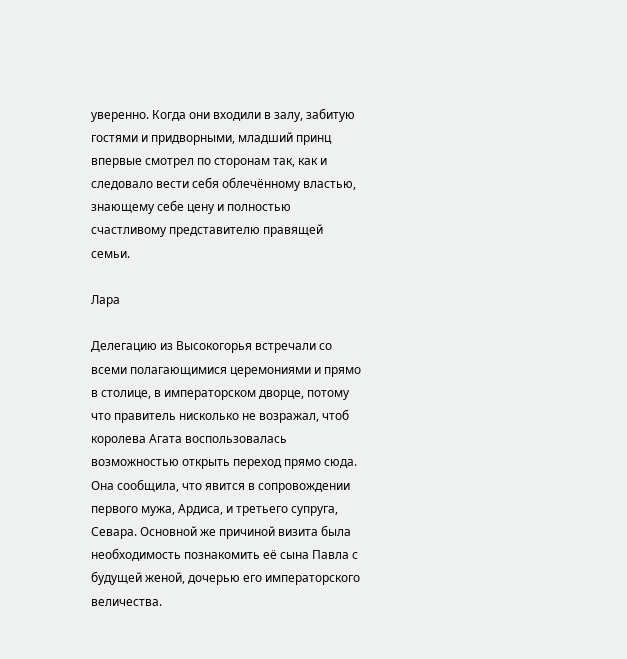уверенно. Когда они входили в залу, забитую гостями и придворными, младший принц впервые смотрел по сторонам так, как и следовало вести себя облечённому властью, знающему себе цену и полностью счастливому представителю правящей семьи.

Лара

Делегацию из Высокогорья встречали со всеми полагающимися церемониями и прямо в столице, в императорском дворце, потому что правитель нисколько не возражал, чтоб королева Агата воспользовалась возможностью открыть переход прямо сюда. Она сообщила, что явится в сопровождении первого мужа, Ардиса, и третьего супруга, Севара. Основной же причиной визита была необходимость познакомить её сына Павла с будущей женой, дочерью его императорского величества.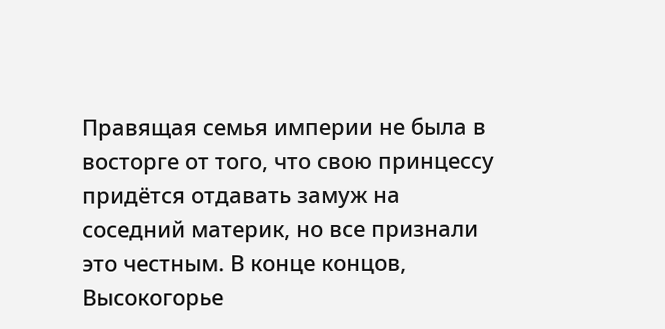Правящая семья империи не была в восторге от того, что свою принцессу придётся отдавать замуж на соседний материк, но все признали это честным. В конце концов, Высокогорье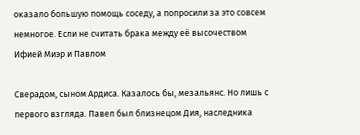оказало большую помощь соседу, а попросили за это совсем немногое. Если не считать брака между её высочеством Ифией Миэр и Павлом

Сверадом, сыном Ардиса. Казалось бы, мезальянс. Но лишь с первого взгляда. Павел был близнецом Дия, наследника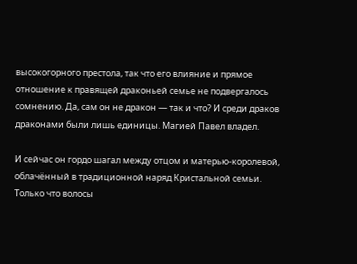высокогорного престола, так что его влияние и прямое отношение к правящей драконьей семье не подвергалось сомнению. Да, сам он не дракон — так и что? И среди драков драконами были лишь единицы. Магией Павел владел.

И сейчас он гордо шагал между отцом и матерью-королевой, облачённый в традиционной наряд Кристальной семьи. Только что волосы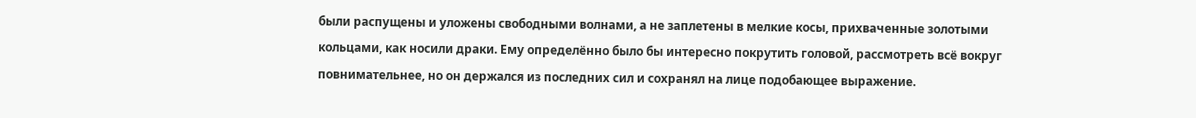были распущены и уложены свободными волнами, а не заплетены в мелкие косы, прихваченные золотыми кольцами, как носили драки. Ему определённо было бы интересно покрутить головой, рассмотреть всё вокруг повнимательнее, но он держался из последних сил и сохранял на лице подобающее выражение.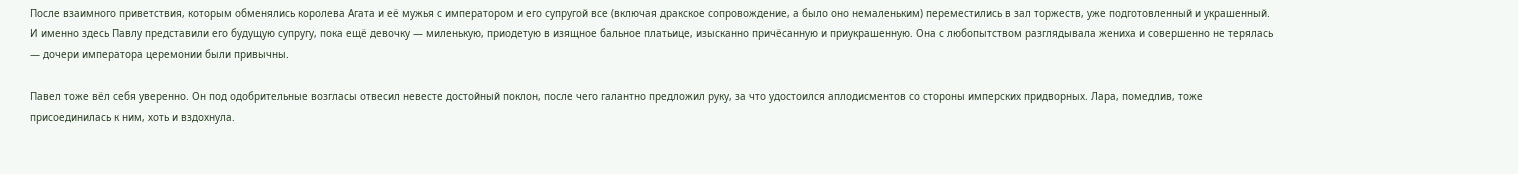После взаимного приветствия, которым обменялись королева Агата и её мужья с императором и его супругой все (включая дракское сопровождение, а было оно немаленьким) переместились в зал торжеств, уже подготовленный и украшенный. И именно здесь Павлу представили его будущую супругу, пока ещё девочку — миленькую, приодетую в изящное бальное платьице, изысканно причёсанную и приукрашенную. Она с любопытством разглядывала жениха и совершенно не терялась — дочери императора церемонии были привычны.

Павел тоже вёл себя уверенно. Он под одобрительные возгласы отвесил невесте достойный поклон, после чего галантно предложил руку, за что удостоился аплодисментов со стороны имперских придворных. Лара, помедлив, тоже присоединилась к ним, хоть и вздохнула.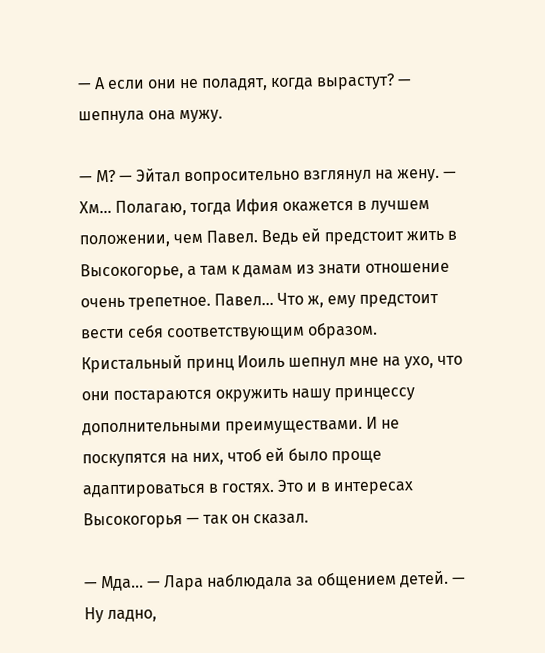— А если они не поладят, когда вырастут? — шепнула она мужу.

— М? — Эйтал вопросительно взглянул на жену. — Хм… Полагаю, тогда Ифия окажется в лучшем положении, чем Павел. Ведь ей предстоит жить в Высокогорье, а там к дамам из знати отношение очень трепетное. Павел… Что ж, ему предстоит вести себя соответствующим образом. Кристальный принц Иоиль шепнул мне на ухо, что они постараются окружить нашу принцессу дополнительными преимуществами. И не поскупятся на них, чтоб ей было проще адаптироваться в гостях. Это и в интересах Высокогорья — так он сказал.

— Мда… — Лара наблюдала за общением детей. — Ну ладно,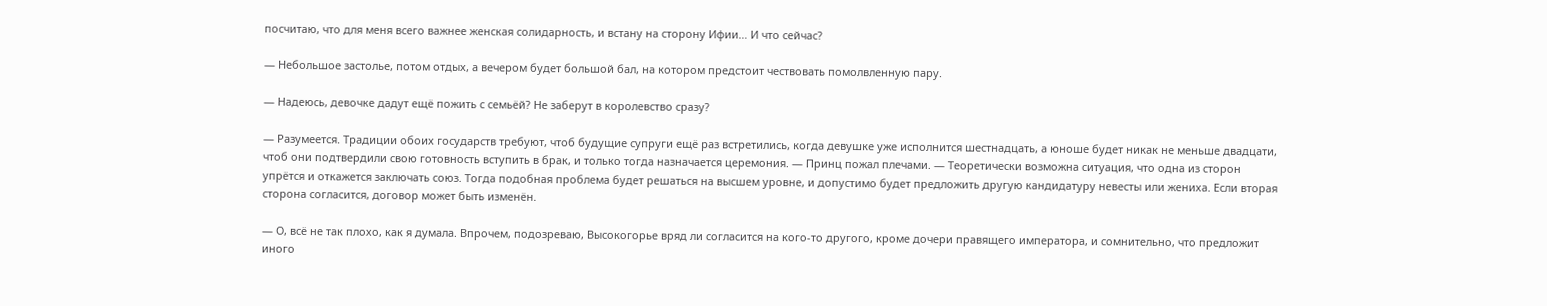посчитаю, что для меня всего важнее женская солидарность, и встану на сторону Ифии… И что сейчас?

— Небольшое застолье, потом отдых, а вечером будет большой бал, на котором предстоит чествовать помолвленную пару.

— Надеюсь, девочке дадут ещё пожить с семьёй? Не заберут в королевство сразу?

— Разумеется. Традиции обоих государств требуют, чтоб будущие супруги ещё раз встретились, когда девушке уже исполнится шестнадцать, а юноше будет никак не меньше двадцати, чтоб они подтвердили свою готовность вступить в брак, и только тогда назначается церемония. — Принц пожал плечами. — Теоретически возможна ситуация, что одна из сторон упрётся и откажется заключать союз. Тогда подобная проблема будет решаться на высшем уровне, и допустимо будет предложить другую кандидатуру невесты или жениха. Если вторая сторона согласится, договор может быть изменён.

— О, всё не так плохо, как я думала. Впрочем, подозреваю, Высокогорье вряд ли согласится на кого-то другого, кроме дочери правящего императора, и сомнительно, что предложит иного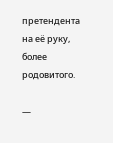претендента на её руку, более родовитого.

—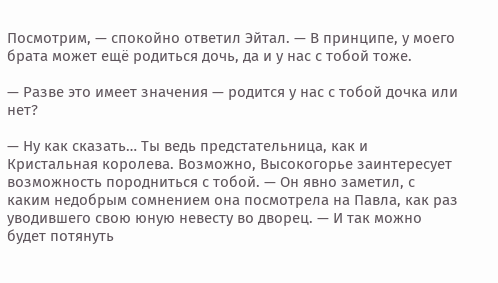Посмотрим, — спокойно ответил Эйтал. — В принципе, у моего брата может ещё родиться дочь, да и у нас с тобой тоже.

— Разве это имеет значения — родится у нас с тобой дочка или нет?

— Ну как сказать… Ты ведь предстательница, как и Кристальная королева. Возможно, Высокогорье заинтересует возможность породниться с тобой. — Он явно заметил, с каким недобрым сомнением она посмотрела на Павла, как раз уводившего свою юную невесту во дворец. — И так можно будет потянуть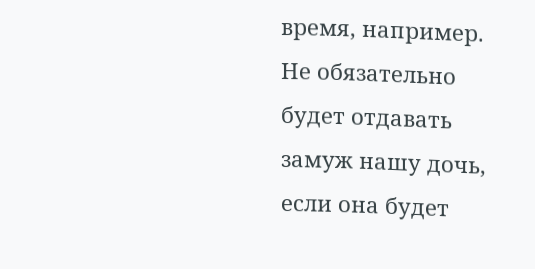время, например. Не обязательно будет отдавать замуж нашу дочь, если она будет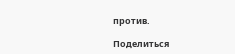против.

Поделиться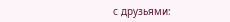с друзьями: